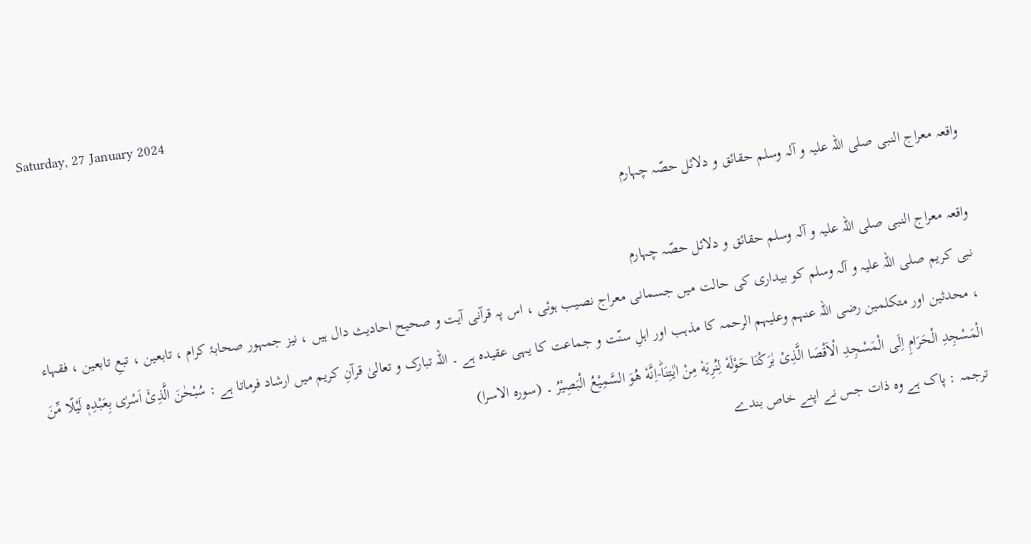Saturday, 27 January 2024

واقعہ معراج النبی صلی اللہ علیہ و آلہ وسلم حقائق و دلائل حصّہ چہارم

واقعہ معراج النبی صلی اللہ علیہ و آلہ وسلم حقائق و دلائل حصّہ چہارم
نبی کریم صلی اللہ علیہ و آلہ وسلم کو بیداری کی حالت میں جسمانی معراج نصیب ہوئی ، اس پہ قرآنی آیت و صحیح احادیث دال ہیں ، نیز جمہور صحابۂ کرام ، تابعین ، تبعِ تابعین ، فقہاء ، محدثین اور متکلمین رضی اللہ عنہم وعلیہم الرحمہ کا مذہب اور اہلِ سنّت و جماعت کا یہی عقیدہ ہے ۔ اللہ تبارک و تعالیٰ قرآنِ کریم میں ارشاد فرماتا ہے : سُبْحٰنَ الَّذِیْۤ اَسْرٰى بِعَبْدِهٖ لَیْلًا مِّنَ الْمَسْجِدِ الْحَرَامِ اِلَى الْمَسْجِدِ الْاَقْصَا الَّذِیْ بٰرَكْنَا حَوْلَهٗ لِنُرِیَهٗ مِنْ اٰیٰتِنَاؕ-اِنَّهٗ هُوَ السَّمِیْعُ الْبَصِیْرُ ۔ (سورہ الاسرا)
ترجمہ : پاک ہے وہ ذات جس نے اپنے خاص بندے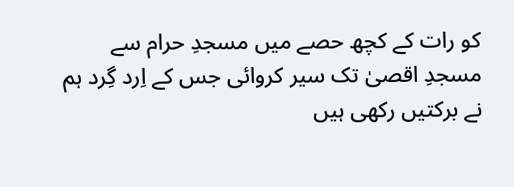کو رات کے کچھ حصے میں مسجدِ حرام سے مسجدِ اقصیٰ تک سیر کروائی جس کے اِرد گِرد ہم نے برکتیں رکھی ہیں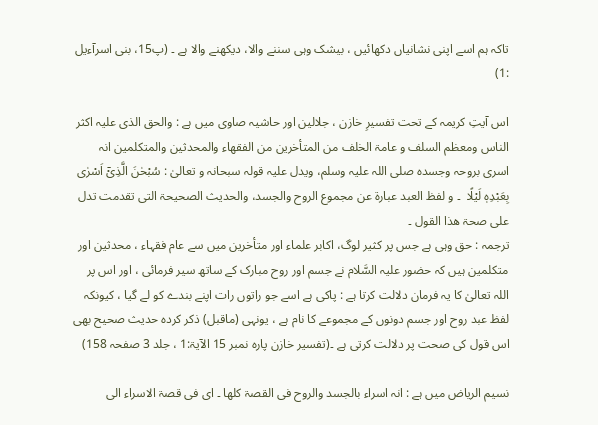تاکہ ہم اسے اپنی نشانیاں دکھائیں ، بیشک وہی سننے والا، دیکھنے والا ہے ۔ (پ15، بنی اسرآءیل :1)

اس آیتِ کریمہ کے تحت تفسیرِ خازن ، جلالین اور حاشیہ صاوی میں ہے : والحق الذی علیہ اکثر الناس ومعظم السلف و عامۃ الخلف من المتأخرین من الفقھاء والمحدثین والمتکلمین انہ اسری بروحہ وجسدہ صلی اللہ علیہ وسلم، ویدل علیہ قولہ سبحانہ و تعالیٰ : سُبْحٰنَ الَّذِیْۤ اَسْرٰى بِعَبْدِهٖ لَیْلًا  ۔ و لفظ العبد عبارۃ عن مجموع الروح والجسد، والحدیث الصحیحۃ التی تقدمت تدل علی صحۃ ھذا القول ۔
ترجمہ : حق وہی ہے جس پر کثیر لوگ، اکابر علماء اور متأخرین میں سے عام فقہاء ، محدثین اور متکلمین ہیں کہ حضور علیہ السَّلام نے جسم اور روح مبارک کے ساتھ سیر فرمائی ، اور اس پر اللہ تعالیٰ کا یہ فرمان دلالت کرتا ہے : پاکی ہے اسے جو راتوں رات اپنے بندے کو لے گیا ، کیونکہ لفظ عبد روح اور جسم دونوں کے مجموعے کا نام ہے ، یونہی (ماقبل) ذکر کردہ حدیث صحیح بھی اس قول کی صحت پر دلالت کرتی ہے ۔(تفسیر خازن پارہ نمبر 15 الآیۃ:1 ، جلد 3 صفحہ 158)

نسیم الریاض میں ہے : انہ اسراء بالجسد والروح فی القصۃ کلھا ۔ ای فی قصۃ الاسراء الی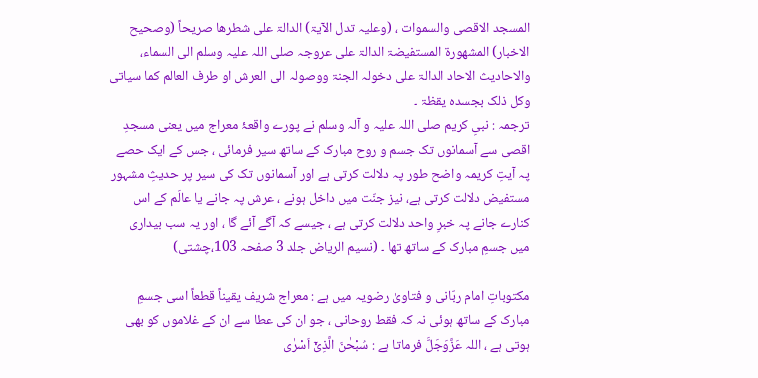المسجد الاقصی والسموات ، (وعلیہ تدل الآیۃ) الدالۃ علی شطرھا صریحاً (وصحیح الاخبار) المشھورۃ المستفیضۃ الدالۃ علی عروجہ صلی اللہ علیہ وسلم الی السماء، والاحادیث الاحاد الدالۃ علی دخولہ الجنۃ ووصولہ الی العرش او طرف العالم کما سیاتی وکل ذلک بجسدہ یقظۃ ۔
ترجمہ : نبیِ کریم صلی اللہ علیہ و آلہ وسلم نے پورے واقعۂ معراج میں یعنی مسجدِ اقصی سے آسمانوں تک جسم و روح مبارک کے ساتھ سیر فرمائی ، جس کے ایک حصے پہ آیتِ کریمہ واضح طور پہ دلالت کرتی ہے اور آسمانوں تک کی سیر پر حدیثِ مشہور مستفیض دلالت کرتی ہے، نیز جنّت میں داخل ہونے ، عرش پہ جانے یا عالَم کے اس کنارے جانے پہ خبرِ واحد دلالت کرتی ہے ، جیسے کہ آگے آئے گا ، اور یہ سب بیداری میں جسمِ مبارک کے ساتھ تھا ۔ (نسیم الریاض جلد 3 صفحہ 103،چشتی)

مکتوباتِ امام ربّانی و فتاویٰ رضویہ میں ہے : معراج شریف یقیناً قطعاً اسی جسمِ مبارک کے ساتھ ہوئی نہ کہ فقط روحانی ، جو ان کی عطا سے ان کے غلاموں کو بھی ہوتی ہے ، اللہ عَزَّوَجَلَّ فرماتا ہے : سُبْحٰنَ الَّذِیْۤ اَسْرٰى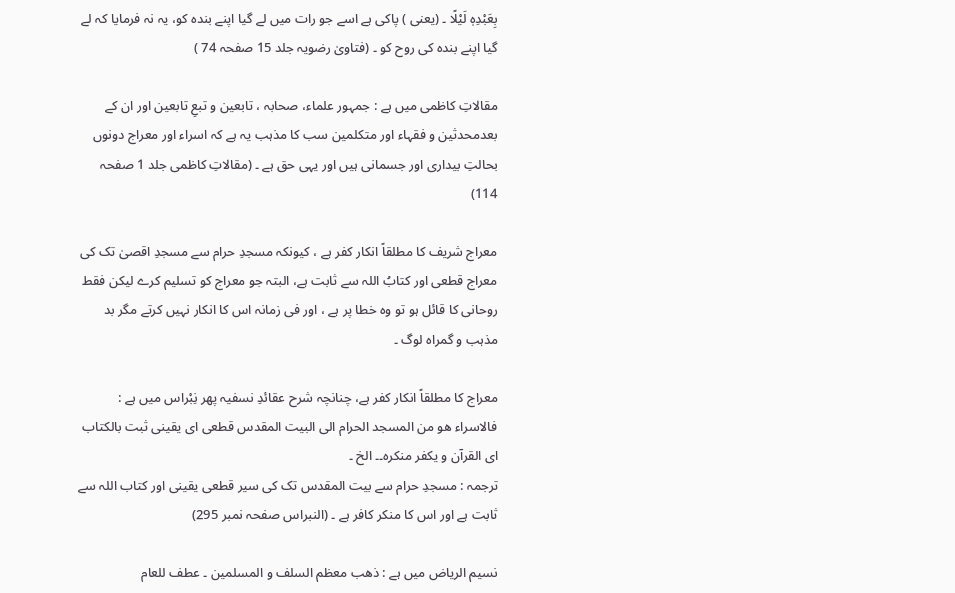بِعَبْدِهٖ لَیْلًا ۔ (یعنی ) پاکی ہے اسے جو رات میں لے گیا اپنے بندہ کو، یہ نہ فرمایا کہ لے گیا اپنے بندہ کی روح کو ۔ (فتاویٰ رضویہ جلد 15 صفحہ 74 )

مقالاتِ کاظمی میں ہے : جمہور علماء، صحابہ ، تابعین و تبعِ تابعین اور ان کے بعدمحدثین و فقہاء اور متکلمین سب کا مذہب یہ ہے کہ اسراء اور معراج دونوں بحالتِ بیداری اور جسمانی ہیں اور یہی حق ہے ۔ (مقالاتِ کاظمی جلد 1 صفحہ 114)

معراج شریف کا مطلقاً انکار کفر ہے ، کیونکہ مسجدِ حرام سے مسجدِ اقصیٰ تک کی معراج قطعی اور کتابُ اللہ سے ثابت ہے، البتہ جو معراج کو تسلیم کرے لیکن فقط روحانی کا قائل ہو تو وہ خطا پر ہے ، اور فی زمانہ اس کا انکار نہیں کرتے مگر بد مذہب و گمراہ لوگ ۔

معراج کا مطلقاً انکار کفر ہے، چنانچہ شرح عقائدِ نسفیہ پھر نِبْراس میں ہے : فالاسراء ھو من المسجد الحرام الی البیت المقدس قطعی ای یقینی ثبت بالکتاب ای القرآن و یکفر منکرہ۔۔ الخ ۔
ترجمہ : مسجدِ حرام سے بیت المقدس تک کی سیر قطعی یقینی اور کتاب اللہ سے ثابت ہے اور اس کا منکر کافر ہے ۔ (النبراس صفحہ نمبر 295)

نسیم الریاض میں ہے : ذھب معظم السلف و المسلمین ۔ عطف للعام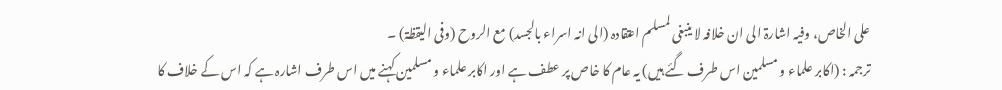علی الخاص، وفیہ اشارۃ الی ان خلافہ لا ینبغی لمسلم اعتقادہ (الی انہ اسراء بالجسد) مع الروح (وفی الیقظۃ) ۔
ترجمہ : (اکابر علماء و مسلمین اس طرف گئے ہیں) یہ عام کا خاص پر عطف ہے اور اکابر علماء و مسلمین کہنے میں اس طرف اشارہ ہے کہ اس کے خلاف کا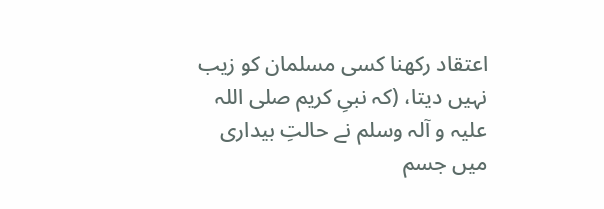اعتقاد رکھنا کسی مسلمان کو زیب نہیں دیتا، (کہ نبیِ کریم صلی اللہ علیہ و آلہ وسلم نے حالتِ بیداری میں جسم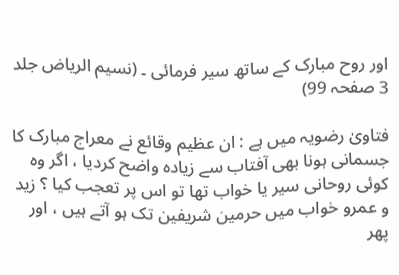اور روح مبارک کے ساتھ سیر فرمائی ۔ (نسیم الریاض جلد 3 صفحہ 99)

فتاویٰ رضویہ میں ہے : ان عظیم وقائع نے معراج مبارک کا جسمانی ہونا بھی آفتاب سے زیادہ واضح کردیا ، اگر وہ کوئی روحانی سیر یا خواب تھا تو اس پر تعجب کیا ؟ زید و عمرو خواب میں حرمین شریفین تک ہو آتے ہیں ، اور پھر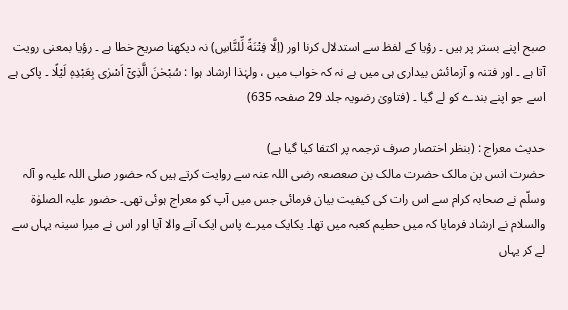صبح اپنے بستر پر ہیں ۔ رؤیا کے لفظ سے استدلال کرنا اور (اِلَّا فِتْنَةً لِّلنَّاسِ) نہ دیکھنا صریح خطا ہے ۔ رؤیا بمعنی رویت آتا ہے ۔ اور فتنہ و آزمائش بیداری ہی میں ہے نہ کہ خواب میں ، ولہٰذا ارشاد ہوا : سُبْحٰنَ الَّذِیْۤ اَسْرٰى بِعَبْدِهٖ لَیْلًا ۔ پاکی ہے اسے جو اپنے بندے کو لے گیا ۔ (فتاویٰ رضویہ جلد 29 صفحہ 635)

حدیث معراج : (بنظر اختصار صرف ترجمہ پر اکتفا کیا گیا ہے)
حضرت انس بن مالک حضرت مالک بن صعصعہ رضی اللہ عنہ سے روایت کرتے ہیں کہ حضور صلی اللہ علیہ و آلہ وسلّم نے صحابہ کرام سے اس رات کی کیفیت بیان فرمائی جس میں آپ کو معراج ہوئی تھی۔ حضور علیہ الصلوٰۃ والسلام نے ارشاد فرمایا کہ میں حطیم کعبہ میں تھا۔ یکایک میرے پاس ایک آنے والا آیا اور اس نے میرا سینہ یہاں سے لے کر یہاں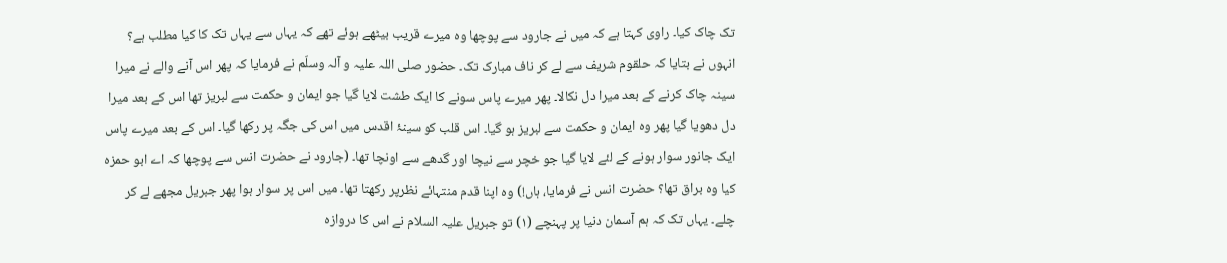تک چاک کیا۔ راوی کہتا ہے کہ میں نے جارود سے پوچھا وہ میرے قریب بیٹھے ہوئے تھے کہ یہاں سے یہاں تک کا کیا مطلب ہے؟ انہوں نے بتایا کہ حلقوم شریف سے لے کر ناف مبارک تک۔ حضور صلی اللہ علیہ و آلہ وسلّم نے فرمایا کہ پھر اس آنے والے نے میرا سینہ چاک کرنے کے بعد میرا دل نکالا۔ پھر میرے پاس سونے کا ایک طشت لایا گیا جو ایمان و حکمت سے لبریز تھا اس کے بعد میرا دل دھویا گیا پھر وہ ایمان و حکمت سے لبریز ہو گیا۔ اس قلب کو سینۂ اقدس میں اس کی جگہ پر رکھا گیا۔ اس کے بعد میرے پاس ایک جانور سوار ہونے کے لئے لایا گیا جو خچر سے نیچا اور گدھے سے اونچا تھا۔ (جارود نے حضرت انس سے پوچھا کہ اے ابو حمزہ کیا وہ براق تھا؟ حضرت انس نے فرمایا، ہاں!) وہ اپنا قدم منتہائے نظرپر رکھتا تھا۔ میں اس پر سوار ہوا پھر جبریل مجھے لے کر چلے۔ یہاں تک کہ ہم آسمان دنیا پر پہنچے (۱) تو جبریل علیہ السلام نے اس کا دروازہ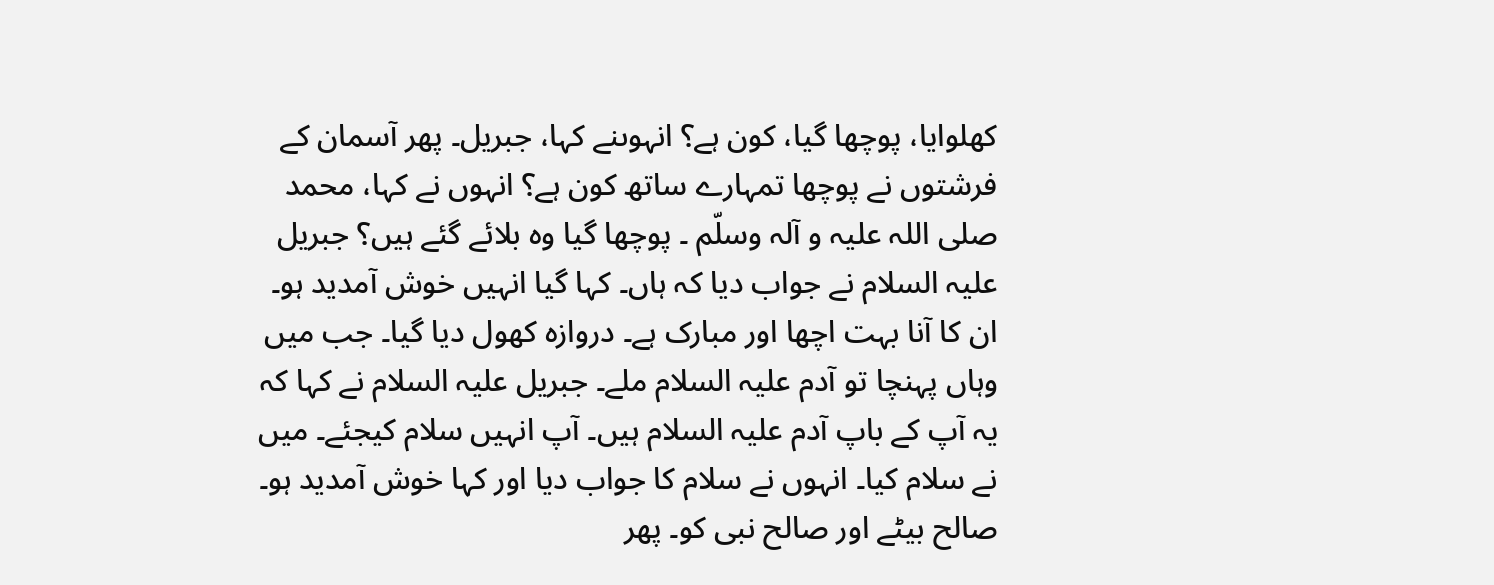کھلوایا، پوچھا گیا، کون ہے؟ انہوںنے کہا، جبریل۔ پھر آسمان کے فرشتوں نے پوچھا تمہارے ساتھ کون ہے؟ انہوں نے کہا، محمد صلی اللہ علیہ و آلہ وسلّم ۔ پوچھا گیا وہ بلائے گئے ہیں؟ جبریل علیہ السلام نے جواب دیا کہ ہاں۔ کہا گیا انہیں خوش آمدید ہو۔ ان کا آنا بہت اچھا اور مبارک ہے۔ دروازہ کھول دیا گیا۔ جب میں وہاں پہنچا تو آدم علیہ السلام ملے۔ جبریل علیہ السلام نے کہا کہ یہ آپ کے باپ آدم علیہ السلام ہیں۔ آپ انہیں سلام کیجئے۔ میں نے سلام کیا۔ انہوں نے سلام کا جواب دیا اور کہا خوش آمدید ہو۔ صالح بیٹے اور صالح نبی کو۔ پھر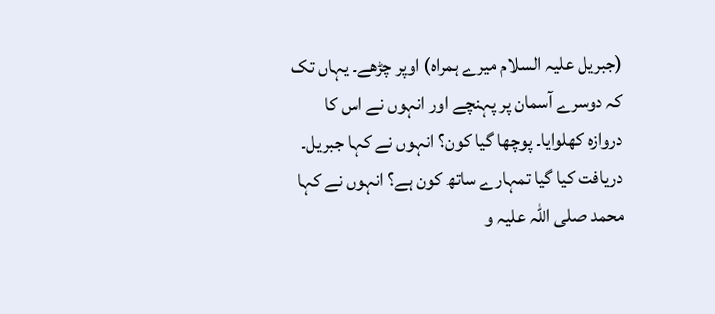(جبریل علیہ السلام میرے ہمراہ) اوپر چڑھے۔ یہاں تک کہ دوسرے آسمان پر پہنچے اور انہوں نے اس کا دروازہ کھلوایا۔ پوچھا گیا کون؟ انہوں نے کہا جبریل۔ دریافت کیا گیا تمہارے ساتھ کون ہے؟ انہوں نے کہا محمد صلی اللہ علیہ و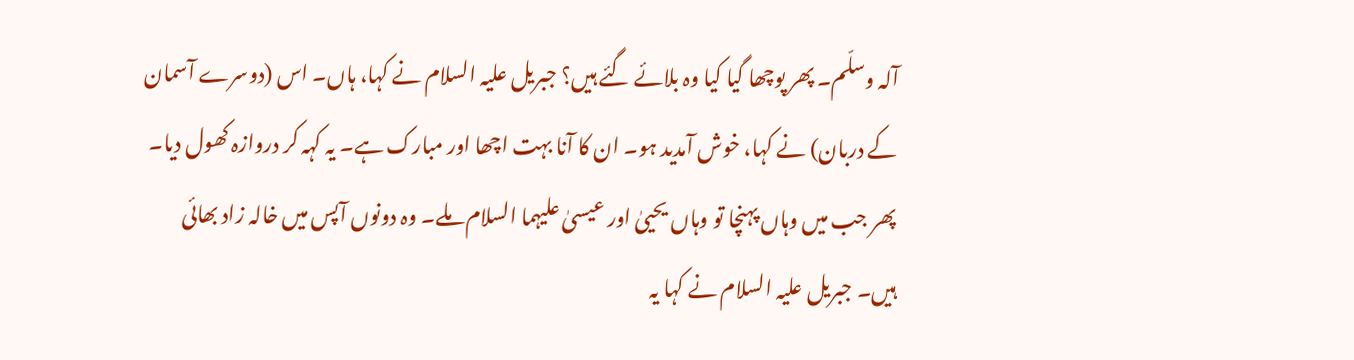آلہ وسلّم۔ پھر پوچھا گیا کیا وہ بلائے گئے ہیں؟ جبریل علیہ السلام نے کہا، ہاں۔ اس (دوسرے آسمان کے دربان) نے کہا، خوش آمدید ہو۔ ان کا آنا بہت اچھا اور مبارک ہے۔ یہ کہہ کر دروازہ کھول دیا۔ پھر جب میں وہاں پہنچا تو وہاں یحییٰ اور عیسیٰ علیہما السلام ملے۔ وہ دونوں آپس میں خالہ زاد بھائی ہیں۔ جبریل علیہ السلام نے کہا یہ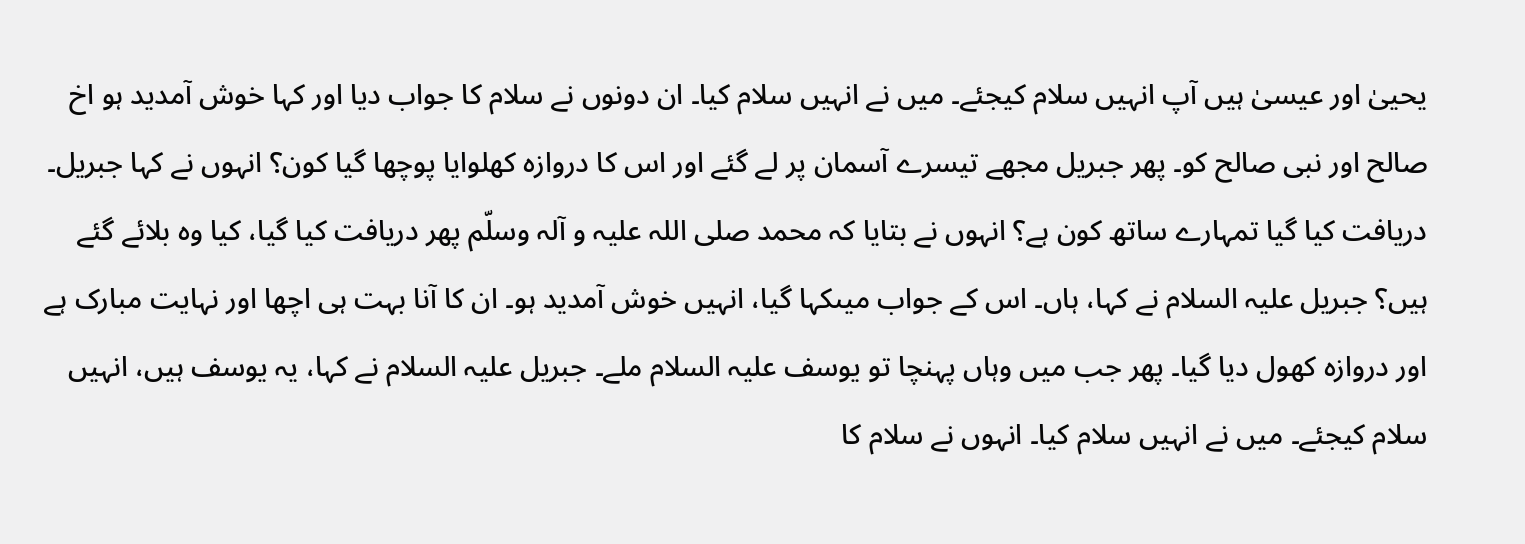یحییٰ اور عیسیٰ ہیں آپ انہیں سلام کیجئے۔ میں نے انہیں سلام کیا۔ ان دونوں نے سلام کا جواب دیا اور کہا خوش آمدید ہو اخ صالح اور نبی صالح کو۔ پھر جبریل مجھے تیسرے آسمان پر لے گئے اور اس کا دروازہ کھلوایا پوچھا گیا کون؟ انہوں نے کہا جبریل۔ دریافت کیا گیا تمہارے ساتھ کون ہے؟ انہوں نے بتایا کہ محمد صلی اللہ علیہ و آلہ وسلّم پھر دریافت کیا گیا، کیا وہ بلائے گئے ہیں؟ جبریل علیہ السلام نے کہا، ہاں۔ اس کے جواب میںکہا گیا، انہیں خوش آمدید ہو۔ ان کا آنا بہت ہی اچھا اور نہایت مبارک ہے اور دروازہ کھول دیا گیا۔ پھر جب میں وہاں پہنچا تو یوسف علیہ السلام ملے۔ جبریل علیہ السلام نے کہا، یہ یوسف ہیں، انہیں سلام کیجئے۔ میں نے انہیں سلام کیا۔ انہوں نے سلام کا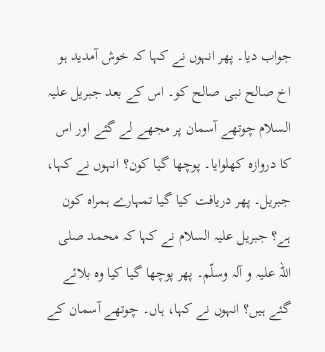جواب دیا۔ پھر انہوں نے کہا کہ خوش آمدید ہو اخ صالح نبی صالح کو۔ اس کے بعد جبریل علیہ السلام چوتھے آسمان پر مجھے لے گئے اور اس کا دروازہ کھلوایا۔ پوچھا گیا کون؟ انہوں نے کہا، جبریل۔ پھر دریافت کیا گیا تمہارے ہمراہ کون ہے؟ جبریل علیہ السلام نے کہا کہ محمد صلی اللہ علیہ و آلہ وسلّم۔ پھر پوچھا گیا کیا وہ بلائے گئے ہیں؟ انہوں نے کہا، ہاں۔ چوتھے آسمان کے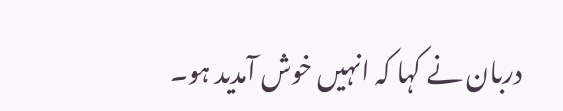دربان نے کہا کہ انہیں خوش آمدید ہو۔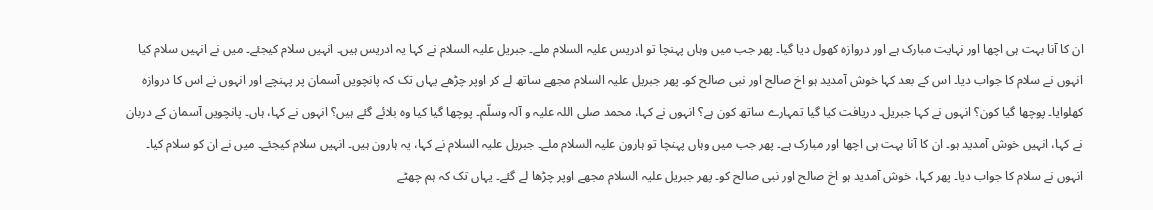ان کا آنا بہت ہی اچھا اور نہایت مبارک ہے اور دروازہ کھول دیا گیا۔ پھر جب میں وہاں پہنچا تو ادریس علیہ السلام ملے۔ جبریل علیہ السلام نے کہا یہ ادریس ہیں۔ انہیں سلام کیجئے۔ میں نے انہیں سلام کیا انہوں نے سلام کا جواب دیا۔ اس کے بعد کہا خوش آمدید ہو اخ صالح اور نبی صالح کو۔ پھر جبریل علیہ السلام مجھے ساتھ لے کر اوپر چڑھے یہاں تک کہ پانچویں آسمان پر پہنچے اور انہوں نے اس کا دروازہ کھلوایا۔ پوچھا گیا کون؟ انہوں نے کہا جبریل۔ دریافت کیا گیا تمہارے ساتھ کون ہے؟ انہوں نے کہا، محمد صلی اللہ علیہ و آلہ وسلّم۔ پوچھا گیا کیا وہ بلائے گئے ہیں؟ انہوں نے کہا، ہاں۔ پانچویں آسمان کے دربان نے کہا، انہیں خوش آمدید ہو۔ ان کا آنا بہت ہی اچھا اور مبارک ہے۔ پھر جب میں وہاں پہنچا تو ہارون علیہ السلام ملے۔ جبریل علیہ السلام نے کہا، یہ ہارون ہیں۔ انہیں سلام کیجئے۔ میں نے ان کو سلام کیا۔ انہوں نے سلام کا جواب دیا۔ پھر کہا، خوش آمدید ہو اخ صالح اور نبی صالح کو۔ پھر جبریل علیہ السلام مجھے اوپر چڑھا لے گئے۔ یہاں تک کہ ہم چھٹے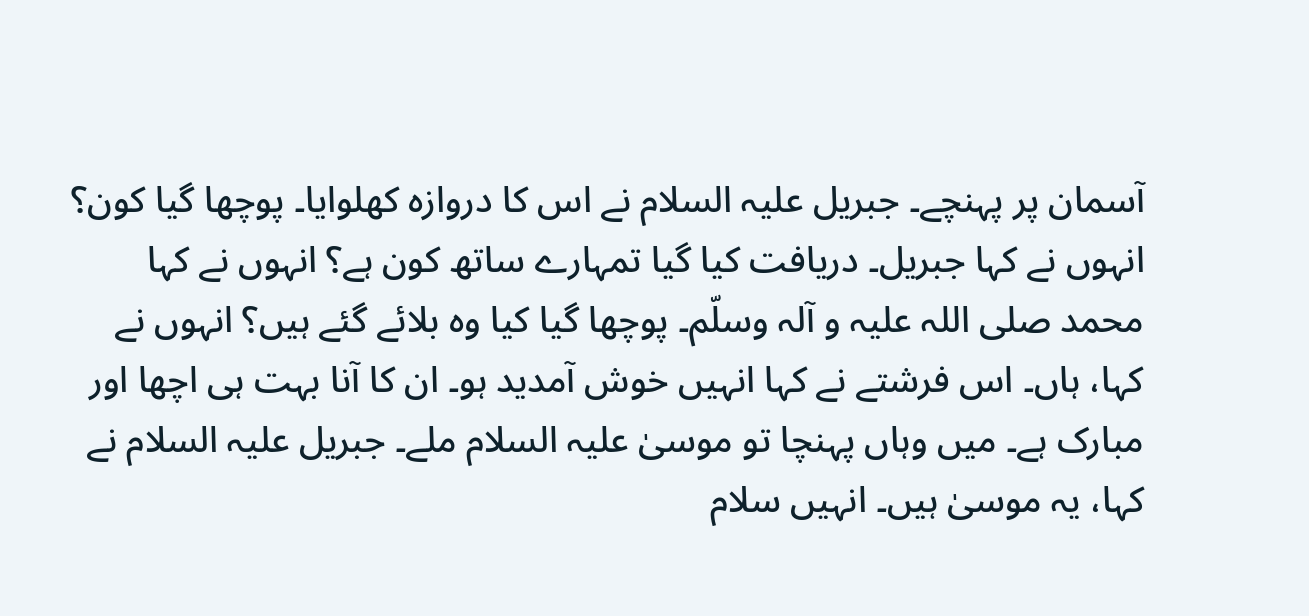آسمان پر پہنچے۔ جبریل علیہ السلام نے اس کا دروازہ کھلوایا۔ پوچھا گیا کون؟ انہوں نے کہا جبریل۔ دریافت کیا گیا تمہارے ساتھ کون ہے؟ انہوں نے کہا محمد صلی اللہ علیہ و آلہ وسلّم۔ پوچھا گیا کیا وہ بلائے گئے ہیں؟ انہوں نے کہا، ہاں۔ اس فرشتے نے کہا انہیں خوش آمدید ہو۔ ان کا آنا بہت ہی اچھا اور مبارک ہے۔ میں وہاں پہنچا تو موسیٰ علیہ السلام ملے۔ جبریل علیہ السلام نے کہا، یہ موسیٰ ہیں۔ انہیں سلام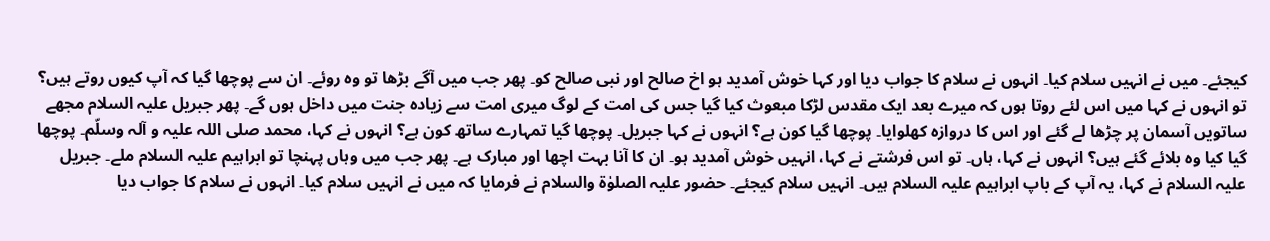کیجئے۔ میں نے انہیں سلام کیا۔ انہوں نے سلام کا جواب دیا اور کہا خوش آمدید ہو اخ صالح اور نبی صالح کو۔ پھر جب میں آگے بڑھا تو وہ روئے۔ ان سے پوچھا گیا کہ آپ کیوں روتے ہیں؟ تو انہوں نے کہا میں اس لئے روتا ہوں کہ میرے بعد ایک مقدس لڑکا مبعوث کیا گیا جس کی امت کے لوگ میری امت سے زیادہ جنت میں داخل ہوں گے۔ پھر جبریل علیہ السلام مجھے ساتویں آسمان پر چڑھا لے گئے اور اس کا دروازہ کھلوایا۔ پوچھا گیا کون ہے؟ انہوں نے کہا جبریل۔ پوچھا گیا تمہارے ساتھ کون ہے؟ انہوں نے کہا، محمد صلی اللہ علیہ و آلہ وسلّم۔ پوچھا گیا کیا وہ بلائے گئے ہیں؟ انہوں نے کہا، ہاں۔ تو اس فرشتے نے کہا، انہیں خوش آمدید ہو۔ ان کا آنا بہت اچھا اور مبارک ہے۔ پھر جب میں وہاں پہنچا تو ابراہیم علیہ السلام ملے۔ جبریل علیہ السلام نے کہا، یہ آپ کے باپ ابراہیم علیہ السلام ہیں۔ انہیں سلام کیجئے۔ حضور علیہ الصلوٰۃ والسلام نے فرمایا کہ میں نے انہیں سلام کیا۔ انہوں نے سلام کا جواب دیا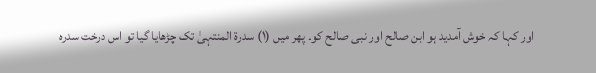اور کہا کہ خوش آمدید ہو ابن صالح اور نبی صالح کو۔ پھر میں (۱) سدرۃ المنتہیٰ تک چڑھایا گیا تو اس درخت سدرہ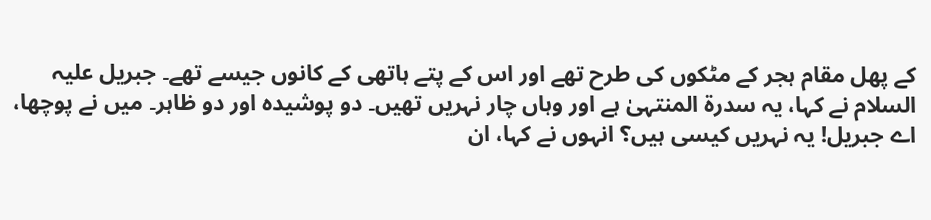کے پھل مقام ہجر کے مٹکوں کی طرح تھے اور اس کے پتے ہاتھی کے کانوں جیسے تھے۔ جبریل علیہ السلام نے کہا، یہ سدرۃ المنتہیٰ ہے اور وہاں چار نہریں تھیں۔ دو پوشیدہ اور دو ظاہر۔ میں نے پوچھا، اے جبریل! یہ نہریں کیسی ہیں؟ انہوں نے کہا، ان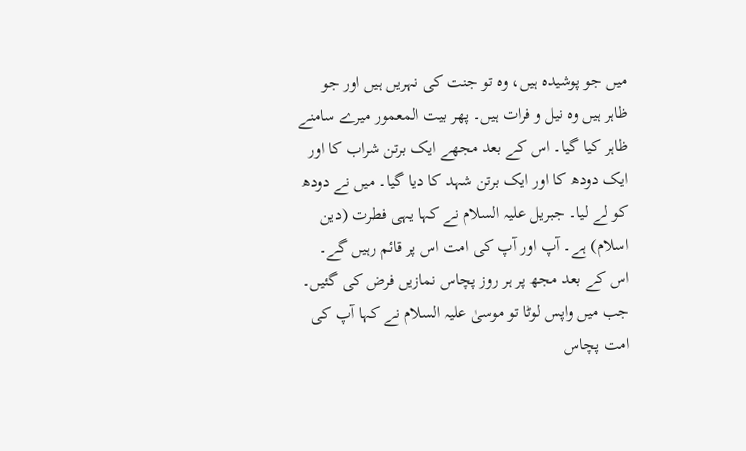میں جو پوشیدہ ہیں، وہ تو جنت کی نہریں ہیں اور جو ظاہر ہیں وہ نیل و فرات ہیں۔ پھر بیت المعمور میرے سامنے ظاہر کیا گیا۔ اس کے بعد مجھے ایک برتن شراب کا اور ایک دودھ کا اور ایک برتن شہد کا دیا گیا۔ میں نے دودھ کو لے لیا۔ جبریل علیہ السلام نے کہا یہی فطرت (دین اسلام) ہے۔ آپ اور آپ کی امت اس پر قائم رہیں گے۔ اس کے بعد مجھ پر ہر روز پچاس نمازیں فرض کی گئیں۔ جب میں واپس لوٹا تو موسیٰ علیہ السلام نے کہا آپ کی امت پچاس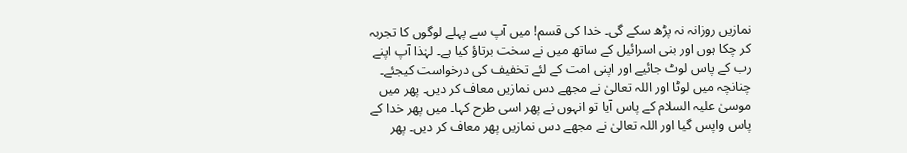نمازیں روزانہ نہ پڑھ سکے گی۔ خدا کی قسم! میں آپ سے پہلے لوگوں کا تجربہ کر چکا ہوں اور بنی اسرائیل کے ساتھ میں نے سخت برتاؤ کیا ہے۔ لہٰذا آپ اپنے رب کے پاس لوٹ جائیے اور اپنی امت کے لئے تخفیف کی درخواست کیجئے۔ چنانچہ میں لوٹا اور اللہ تعالیٰ نے مجھے دس نمازیں معاف کر دیں۔ پھر میں موسیٰ علیہ السلام کے پاس آیا تو انہوں نے پھر اسی طرح کہا۔ میں پھر خدا کے پاس واپس گیا اور اللہ تعالیٰ نے مجھے دس نمازیں پھر معاف کر دیں۔ پھر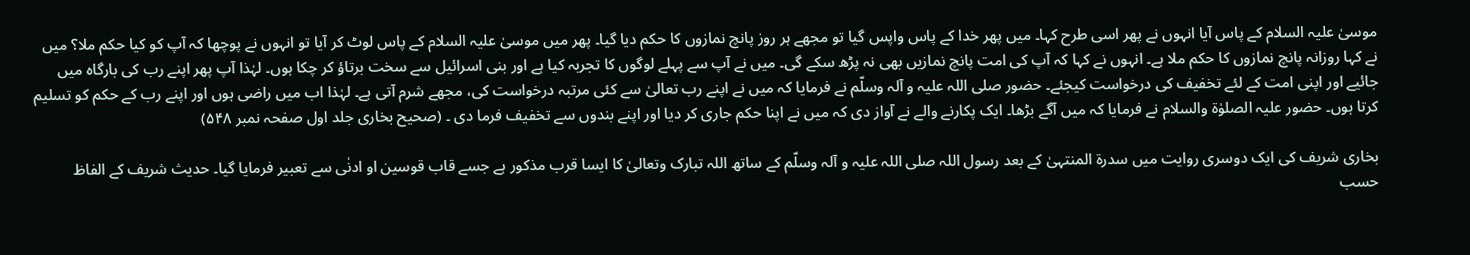موسیٰ علیہ السلام کے پاس آیا انہوں نے پھر اسی طرح کہا۔ میں پھر خدا کے پاس واپس گیا تو مجھے ہر روز پانچ نمازوں کا حکم دیا گیا۔ پھر میں موسیٰ علیہ السلام کے پاس لوٹ کر آیا تو انہوں نے پوچھا کہ آپ کو کیا حکم ملا؟ میں نے کہا روزانہ پانچ نمازوں کا حکم ملا ہے۔ انہوں نے کہا کہ آپ کی امت پانچ نمازیں بھی نہ پڑھ سکے گی۔ میں نے آپ سے پہلے لوگوں کا تجربہ کیا ہے اور بنی اسرائیل سے سخت برتاؤ کر چکا ہوں۔ لہٰذا آپ پھر اپنے رب کی بارگاہ میں جائیے اور اپنی امت کے لئے تخفیف کی درخواست کیجئے۔ حضور صلی اللہ علیہ و آلہ وسلّم نے فرمایا کہ میں نے اپنے رب تعالیٰ سے کئی مرتبہ درخواست کی، مجھے شرم آتی ہے۔ لہٰذا اب میں راضی ہوں اور اپنے رب کے حکم کو تسلیم کرتا ہوں۔ حضور علیہ الصلوٰۃ والسلام نے فرمایا کہ میں آگے بڑھا۔ ایک پکارنے والے نے آواز دی کہ میں نے اپنا حکم جاری کر دیا اور اپنے بندوں سے تخفیف فرما دی ۔ (صحیح بخاری جلد اول صفحہ نمبر ۵۴۸)

بخاری شریف کی ایک دوسری روایت میں سدرۃ المنتہیٰ کے بعد رسول اللہ صلی اللہ علیہ و آلہ وسلّم کے ساتھ اللہ تبارک وتعالیٰ کا ایسا قرب مذکور ہے جسے قاب قوسین او ادنٰی سے تعبیر فرمایا گیا۔ حدیث شریف کے الفاظ حسب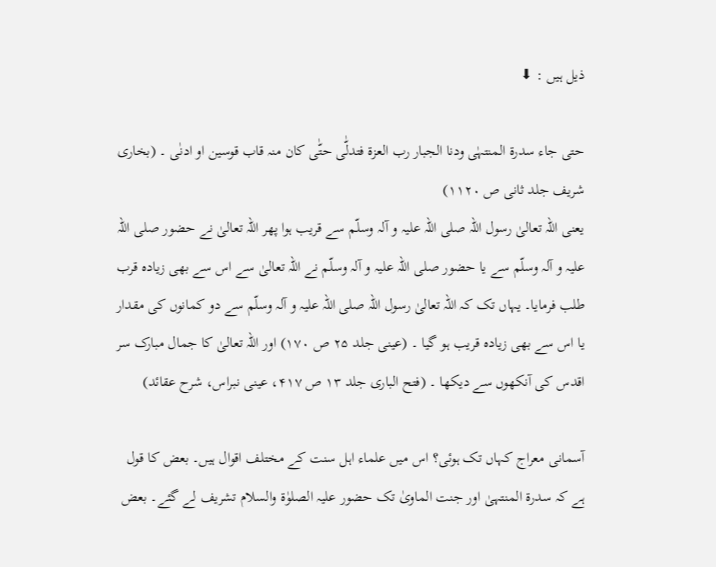ذیل ہیں : ⬇

حتی جاء سدرۃ المنتہٰی ودنا الجبار رب العزۃ فتدلّٰی حتّٰی کان منہ قاب قوسین او ادنٰی ۔ (بخاری شریف جلد ثانی ص ۱۱۲۰)
یعنی اللہ تعالیٰ رسول اللہ صلی اللہ علیہ و آلہ وسلّم سے قریب ہوا پھر اللہ تعالیٰ نے حضور صلی اللہ علیہ و آلہ وسلّم سے یا حضور صلی اللہ علیہ و آلہ وسلّم نے اللہ تعالیٰ سے اس سے بھی زیادہ قرب طلب فرمایا۔ یہاں تک کہ اللہ تعالیٰ رسول اللہ صلی اللہ علیہ و آلہ وسلّم سے دو کمانوں کی مقدار یا اس سے بھی زیادہ قریب ہو گیا ۔ (عینی جلد ۲۵ ص ۱۷۰) اور اللہ تعالیٰ کا جمال مبارک سر اقدس کی آنکھوں سے دیکھا ۔ (فتح الباری جلد ۱۳ ص ۴۱۷، عینی نبراس، شرح عقائد)

آسمانی معراج کہاں تک ہوئی؟ اس میں علماء اہل سنت کے مختلف اقوال ہیں۔ بعض کا قول ہے کہ سدرۃ المنتہیٰ اور جنت الماویٰ تک حضور علیہ الصلوٰۃ والسلام تشریف لے گئے۔ بعض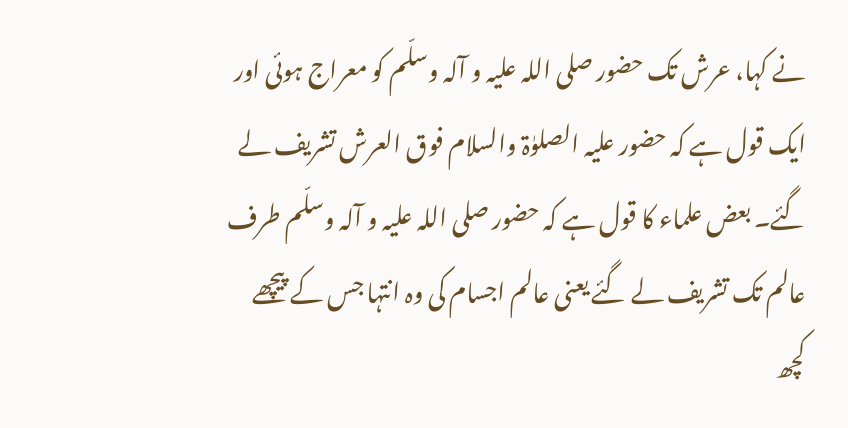نے کہا، عرش تک حضور صلی اللہ علیہ و آلہ وسلّم کو معراج ہوئی اور ایک قول ہے کہ حضور علیہ الصلوٰۃ والسلام فوق العرش تشریف لے گئے۔ بعض علماء کا قول ہے کہ حضور صلی اللہ علیہ و آلہ وسلّم طرف عالم تک تشریف لے گئے یعنی عالم اجسام کی وہ انتہا جس کے پیچھے کچھ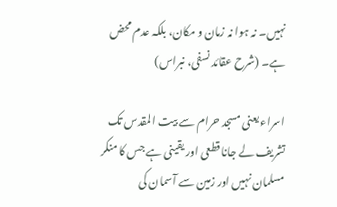نہیں۔ نہ ہوا نہ زمان و مکان، بلکہ عدم محض ہے۔ (شرح عقائد نسفی، نبراس)

اسراء یعنی مسجد حرام سے بیت المقدس تک تشریف لے جانا قطعی اور یقینی ہے جس کا منکر مسلمان نہیں اور زمین سے آسمان کی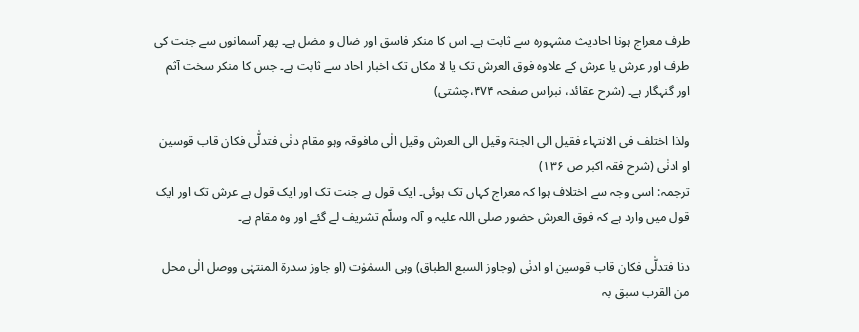طرف معراج ہونا احادیث مشہورہ سے ثابت ہے۔ اس کا منکر فاسق اور ضال و مضل ہے۔ پھر آسمانوں سے جنت کی طرف اور عرش یا عرش کے علاوہ فوق العرش تک یا لا مکاں تک اخبار احاد سے ثابت ہے۔ جس کا منکر سخت آثم اور گنہگار ہے۔ (شرح عقائد، نبراس صفحہ ۴۷۴،چشتی)

ولذا اختلف فی الانتہاء فقیل الی الجنۃ وقیل الی العرش وقیل الٰی مافوقہ وہو مقام دنٰی فتدلّٰی فکان قاب قوسین او ادنٰی (شرح فقہ اکبر ص ۱۳۶)
ترجمہ: اسی وجہ سے اختلاف ہوا کہ معراج کہاں تک ہوئی۔ ایک قول ہے جنت تک اور ایک قول ہے عرش تک اور ایک قول میں وارد ہے کہ فوق العرش حضور صلی اللہ علیہ و آلہ وسلّم تشریف لے گئے اور وہ مقام ہے۔

دنا فتدلّٰی فکان قاب قوسین او ادنٰی (وجاوز السبع الطباق) وہی السمٰوٰت (او جاوز سدرۃ المنتہٰی ووصل الٰی محل من القرب سبق بہ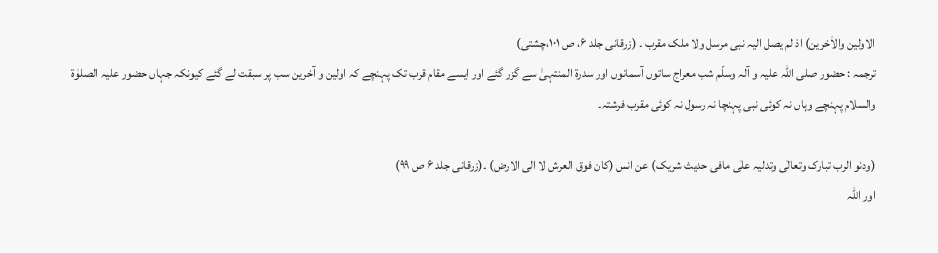الاولین والاٰخرین) اذ لم یصل الیہ نبی مرسل ولا ملک مقرب ۔ (زرقانی جلد ۶، ص ۱۰۱،چشتی)
ترجمہ : حضور صلی اللہ علیہ و آلہ وسلّم شب معراج ساتوں آسمانوں اور سدرۃ المنتہیٰ سے گزر گئے اور ایسے مقام قرب تک پہنچے کہ اولین و آخرین سب پر سبقت لے گئے کیونکہ جہاں حضور علیہ الصلوٰۃ والسلام پہنچے وہاں نہ کوئی نبی پہنچا نہ رسول نہ کوئی مقرب فرشتہ۔

(ودنو الرب تبارک وتعالٰی وتدلیہ علٰی مافی حدیث شریک) عن انس (کان فوق العرش لا الی الارض) ۔(زرقانی جلد ۶ ص ۹۹)
اور اللہ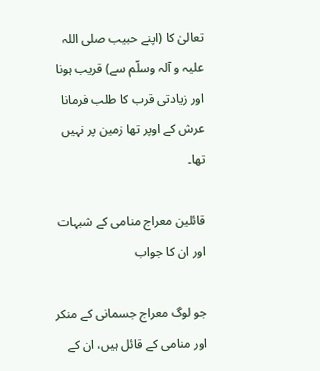تعالیٰ کا (اپنے حبیب صلی اللہ علیہ و آلہ وسلّم سے) قریب ہونا اور زیادتی قرب کا طلب فرمانا عرش کے اوپر تھا زمین پر نہیں تھا۔

قائلین معراج منامی کے شبہات اور ان کا جواب

جو لوگ معراج جسمانی کے منکر اور منامی کے قائل ہیں، ان کے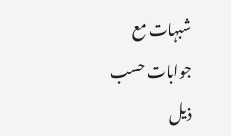شبہات مع جوابات حسب ذیل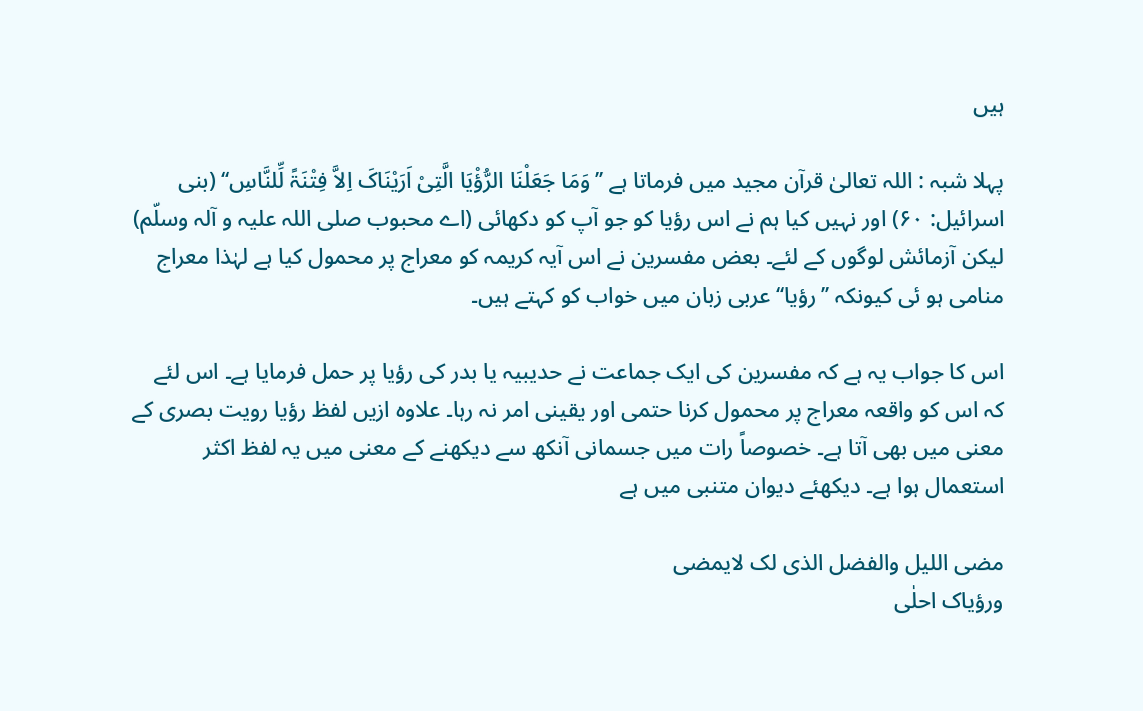ہیں

پہلا شبہ : اللہ تعالیٰ قرآن مجید میں فرماتا ہے ’’وَمَا جَعَلْنَا الرُّؤْیَا الَّتِیْ اَرَیْنَاکَ اِلاَّ فِتْنَۃً لِّلنَّاسِ‘‘ (بنی اسرائیل: ۶۰) اور نہیں کیا ہم نے اس رؤیا کو جو آپ کو دکھائی (اے محبوب صلی اللہ علیہ و آلہ وسلّم) لیکن آزمائش لوگوں کے لئے۔ بعض مفسرین نے اس آیہ کریمہ کو معراج پر محمول کیا ہے لہٰذا معراج منامی ہو ئی کیونکہ ’’رؤیا‘‘ عربی زبان میں خواب کو کہتے ہیں۔

اس کا جواب یہ ہے کہ مفسرین کی ایک جماعت نے حدیبیہ یا بدر کی رؤیا پر حمل فرمایا ہے۔ اس لئے کہ اس کو واقعہ معراج پر محمول کرنا حتمی اور یقینی امر نہ رہا۔ علاوہ ازیں لفظ رؤیا رویت بصری کے معنی میں بھی آتا ہے۔ خصوصاً رات میں جسمانی آنکھ سے دیکھنے کے معنی میں یہ لفظ اکثر استعمال ہوا ہے۔ دیکھئے دیوان متنبی میں ہے

مضی اللیل والفضل الذی لک لایمضی
ورؤیاک احلٰی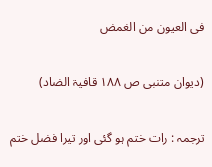فی العیون من الغمض

(دیوان متنبی ص ۱۸۸ قافیۃ الضاد)

ترجمہ : رات ختم ہو گئی اور تیرا فضل ختم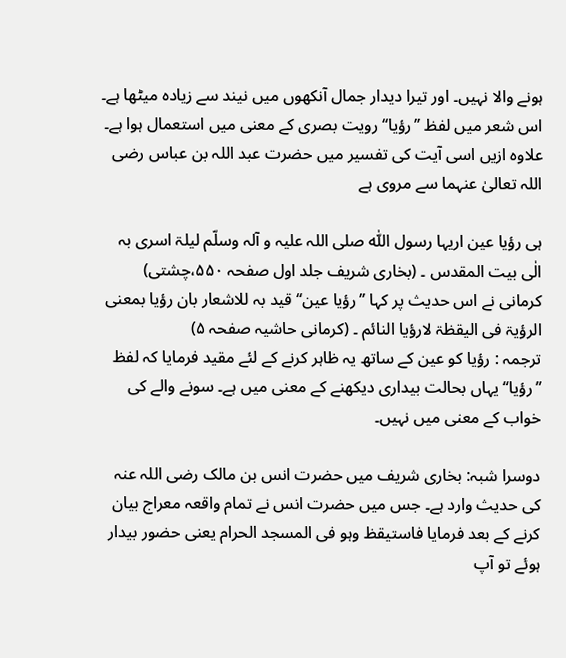ہونے والا نہیں۔ اور تیرا دیدار جمال آنکھوں میں نیند سے زیادہ میٹھا ہے۔
اس شعر میں لفظ ’’رؤیا‘‘ رویت بصری کے معنی میں استعمال ہوا ہے۔ علاوہ ازیں اسی آیت کی تفسیر میں حضرت عبد اللہ بن عباس رضی اللہ تعالیٰ عنہما سے مروی ہے

ہی رؤیا عین اریہا رسول اللّٰہ صلی اللہ علیہ و آلہ وسلّم لیلۃ اسری بہ الٰی بیت المقدس ۔ (بخاری شریف جلد اول صفحہ ۵۵۰،چشتی)
کرمانی نے اس حدیث پر کہا ’’رؤیا عین‘‘ قید بہ للاشعار بان رؤیا بمعنی الرؤیۃ فی الیقظۃ لارؤیا النائم ۔ (کرمانی حاشیہ صفحہ ۵)
ترجمہ : رؤیا کو عین کے ساتھ یہ ظاہر کرنے کے لئے مقید فرمایا کہ لفظ ’’رؤیا‘‘ یہاں بحالت بیداری دیکھنے کے معنی میں ہے۔ سونے والے کی خواب کے معنی میں نہیں۔

دوسرا شبہ: بخاری شریف میں حضرت انس بن مالک رضی اللہ عنہ کی حدیث وارد ہے۔ جس میں حضرت انس نے تمام واقعہ معراج بیان کرنے کے بعد فرمایا فاستیقظ وہو فی المسجد الحرام یعنی حضور بیدار ہوئے تو آپ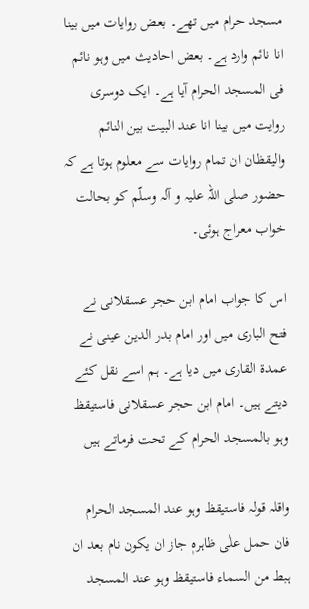مسجد حرام میں تھے۔ بعض روایات میں بینا انا نائم وارد ہے۔ بعض احادیث میں وہو نائم فی المسجد الحرام آیا ہے۔ ایک دوسری روایت میں بینا انا عند البیت بین النائم والیقظان ان تمام روایات سے معلوم ہوتا ہے کہ حضور صلی اللہ علیہ و آلہ وسلّم کو بحالت خواب معراج ہوئی۔

اس کا جواب امام ابن حجر عسقلانی نے فتح الباری میں اور امام بدر الدین عینی نے عمدۃ القاری میں دیا ہے۔ ہم اسے نقل کئے دیتے ہیں۔ امام ابن حجر عسقلانی فاستیقظ وہو بالمسجد الحرام کے تحت فرماتے ہیں

واقلہ قولہ فاستیقظ وہو عند المسجد الحرام فان حمل علٰی ظاہرہٖ جاز ان یکون نام بعد ان ہبط من السماء فاستیقظ وہو عند المسجد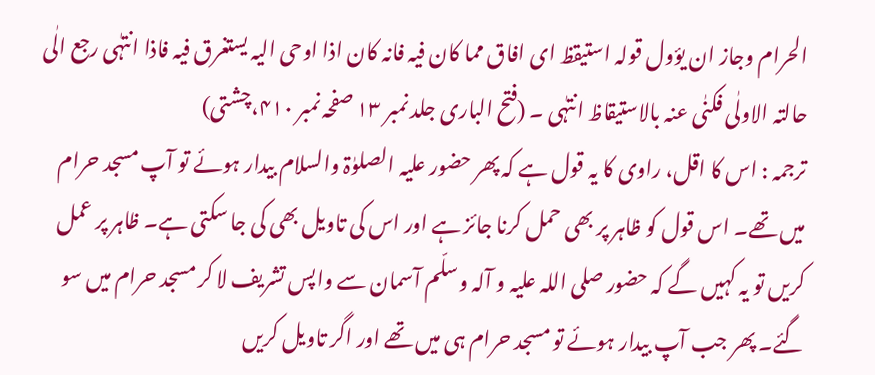الحرام وجاز ان یؤول قولہ استیقظ ای افاق مما کان فیہ فانہ کان اذا اوحی الیہ یستغرق فیہ فاذا انتہٰی رجع الٰی حالتہ الاولٰی فکنٰی عنہ بالاستیقاظ انتہٰی ۔ (فتح الباری جلد نمبر ۱۳ صفحہ نمبر ۴۱۰،چشتی)
ترجمہ : اس کا اقل، راوی کا یہ قول ہے کہ پھر حضور علیہ الصلوٰۃ والسلام بیدار ہوئے تو آپ مسجد حرام میں تھے۔ اس قول کو ظاہر پر بھی حمل کرنا جائز ہے اور اس کی تاویل بھی کی جا سکتی ہے۔ ظاہر پر عمل کریں تو یہ کہیں گے کہ حضور صلی اللہ علیہ و آلہ وسلّم آسمان سے واپس تشریف لا کر مسجد حرام میں سو گئے۔ پھر جب آپ بیدار ہوئے تو مسجد حرام ہی میں تھے اور اگر تاویل کریں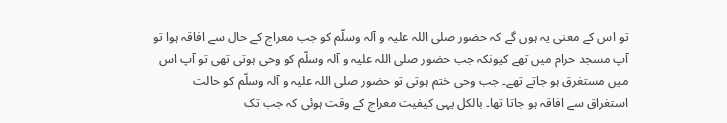تو اس کے معنی یہ ہوں گے کہ حضور صلی اللہ علیہ و آلہ وسلّم کو جب معراج کے حال سے افاقہ ہوا تو آپ مسجد حرام میں تھے کیونکہ جب حضور صلی اللہ علیہ و آلہ وسلّم کو وحی ہوتی تھی تو آپ اس میں مستغرق ہو جاتے تھے۔ جب وحی ختم ہوتی تو حضور صلی اللہ علیہ و آلہ وسلّم کو حالت استغراق سے افاقہ ہو جاتا تھا۔ بالکل یہی کیفیت معراج کے وقت ہوئی کہ جب تک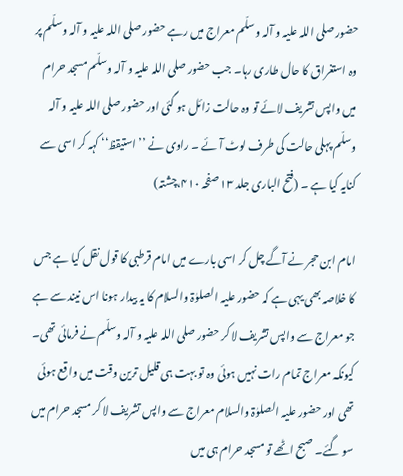حضور صلی اللہ علیہ و آلہ وسلّم معراج میں رہے حضور صلی اللہ علیہ و آلہ وسلّم پر وہ استغراق کا حال طاری رہا۔ جب حضور صلی اللہ علیہ و آلہ وسلّم مسجد حرام میں واپس تشریف لائے تو وہ حالت زائل ہو گئی اور حضور صلی اللہ علیہ و آلہ وسلّم پہلی حالت کی طرف لوٹ آئے ۔ راوی نے ’’استیقظ‘‘ کہہ کر اسی سے کنایہ کیا ہے ۔ (فتح الباری جلد ۱۳ صفحہ ۴۱۰،چشتہ)

امام ابن حجر نے آگے چل کر اسی بارے میں امام قرطبی کا قول نقل کیا ہے جس کا خلاصہ بھی یہی ہے کہ حضور علیہ الصلوٰۃ والسلام کا یہ بیدار ہونا اس نیند سے ہے جو معراج سے واپس تشریف لا کر حضور صلی اللہ علیہ و آلہ وسلّم نے فرمائی تھی۔ کیونکہ معراج تمام رات نہیں ہوئی وہ تو بہت ہی قلیل ترین وقت میں واقع ہوئی تھی اور حضور علیہ الصلوٰۃ والسلام معراج سے واپس تشریف لا کر مسجد حرام میں سو گئے۔ صبح اٹھے تو مسجد حرام ہی میں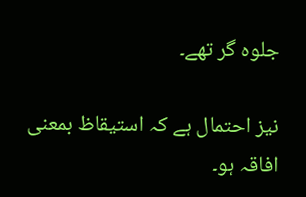جلوہ گر تھے۔

نیز احتمال ہے کہ استیقاظ بمعنی افاقہ ہو۔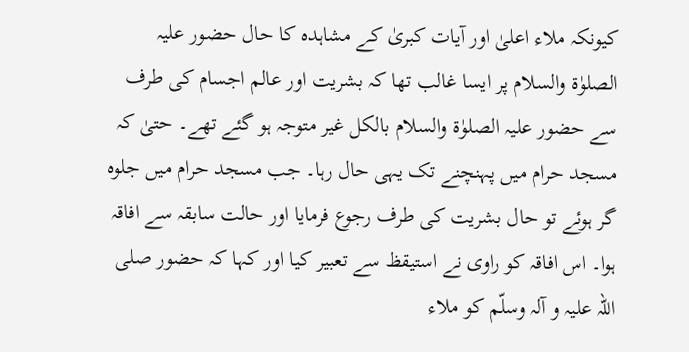کیونکہ ملاء اعلیٰ اور آیات کبریٰ کے مشاہدہ کا حال حضور علیہ الصلوٰۃ والسلام پر ایسا غالب تھا کہ بشریت اور عالم اجسام کی طرف سے حضور علیہ الصلوٰۃ والسلام بالکل غیر متوجہ ہو گئے تھے۔ حتیٰ کہ مسجد حرام میں پہنچنے تک یہی حال رہا۔ جب مسجد حرام میں جلوہ گر ہوئے تو حال بشریت کی طرف رجوع فرمایا اور حالت سابقہ سے افاقہ ہوا۔ اس افاقہ کو راوی نے استیقظ سے تعبیر کیا اور کہا کہ حضور صلی اللہ علیہ و آلہ وسلّم کو ملاء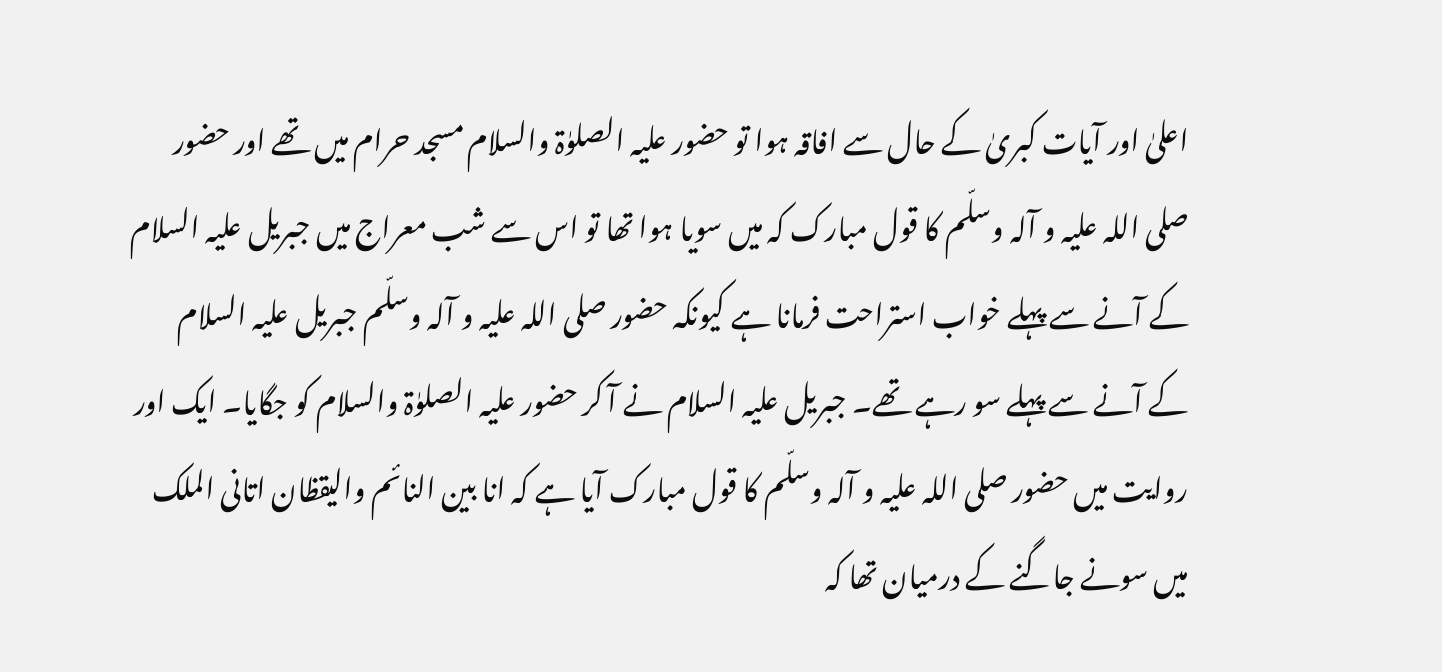اعلیٰ اور آیات کبریٰ کے حال سے افاقہ ہوا تو حضور علیہ الصلوٰۃ والسلام مسجد حرام میں تھے اور حضور صلی اللہ علیہ و آلہ وسلّم کا قول مبارک کہ میں سویا ہوا تھا تو اس سے شب معراج میں جبریل علیہ السلام کے آنے سے پہلے خواب استراحت فرمانا ہے کیونکہ حضور صلی اللہ علیہ و آلہ وسلّم جبریل علیہ السلام کے آنے سے پہلے سو رہے تھے۔ جبریل علیہ السلام نے آ کر حضور علیہ الصلوٰۃ والسلام کو جگایا۔ ایک اور روایت میں حضور صلی اللہ علیہ و آلہ وسلّم کا قول مبارک آیا ہے کہ انا بین النائم والیقظان اتانی الملک میں سونے جاگنے کے درمیان تھا کہ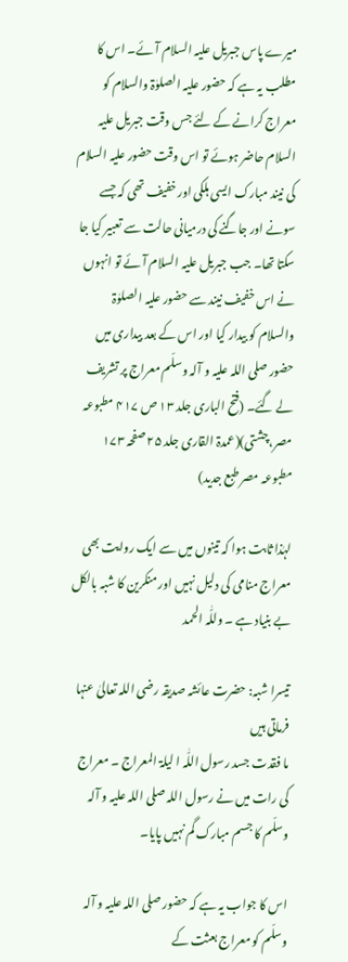میرے پاس جبریل علیہ السلام آئے۔ اس کا مطلب یہ ہے کہ حضور علیہ الصلوٰۃ والسلام کو معراج کرانے کے لئے جس وقت جبریل علیہ السلام حاضر ہوئے تو اس وقت حضور علیہ السلام کی نیند مبارک ایسی ہلکی اور خفیف تھی کہ جسے سونے اور جاگنے کی درمیانی حالت سے تعبیر کیا جا سکتا تھا۔ جب جبریل علیہ السلام آئے تو انہوں نے اس خفیف نیند سے حضور علیہ الصلوٰۃ والسلام کو بیدار کیا اور اس کے بعد بیداری میں حضور صلی اللہ علیہ و آلہ وسلّم معراج پر تشریف لے گئے۔ (فتح الباری جلد ۱۳ ص ۴۱۷ مطبوعہ مصر،چشتی)(عمدۃ القاری جلد ۲۵ صفحہ ۱۷۳ مطبوعہ مصر طبع جدید)

لہٰذا ثابت ہوا کہ تینوں میں سے ایک روایت بھی معراج منامی کی دلیل نہیں اور منکرین کا شبہ بالکل بے بنیاد ہے ۔ وللّٰہ الحمد

تیسرا شبہ: حضرت عائشہ صدیقہ رضی اللہ تعالیٰ عنہا فرماتی ہیں
ما فقدت جسد رسول اللّٰہ ا لیلۃ المعراج ۔ معراج کی رات میں نے رسول اللہ صلی اللہ علیہ و آلہ وسلّم کا جسم مبارک گم نہیں پایا۔

اس کا جواب یہ ہے کہ حضور صلی اللہ علیہ و آلہ وسلّم کو معراج بعثت کے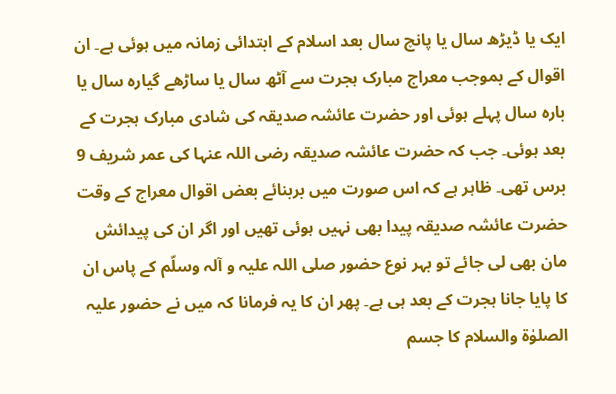ایک یا ڈیڑھ سال یا پانچ سال بعد اسلام کے ابتدائی زمانہ میں ہوئی ہے۔ ان اقوال کے بموجب معراج مبارک ہجرت سے آٹھ سال یا ساڑھے گیارہ سال یا بارہ سال پہلے ہوئی اور حضرت عائشہ صدیقہ کی شادی مبارک ہجرت کے بعد ہوئی۔ جب کہ حضرت عائشہ صدیقہ رضی اللہ عنہا کی عمر شریف 9 برس تھی۔ ظاہر ہے کہ اس صورت میں بربنائے بعض اقوال معراج کے وقت حضرت عائشہ صدیقہ پیدا بھی نہیں ہوئی تھیں اور اگر ان کی پیدائش مان بھی لی جائے تو بہر نوع حضور صلی اللہ علیہ و آلہ وسلّم کے پاس ان کا پایا جانا ہجرت کے بعد ہی ہے۔ پھر ان کا یہ فرمانا کہ میں نے حضور علیہ الصلوٰۃ والسلام کا جسم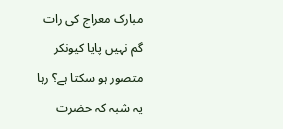مبارک معراج کی رات گم نہیں پایا کیونکر متصور ہو سکتا ہے؟ رہا یہ شبہ کہ حضرت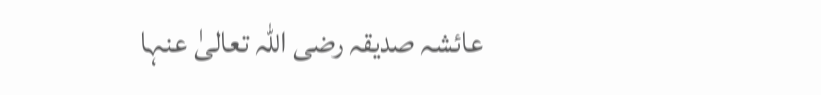عائشہ صدیقہ رضی اللہ تعالیٰ عنہا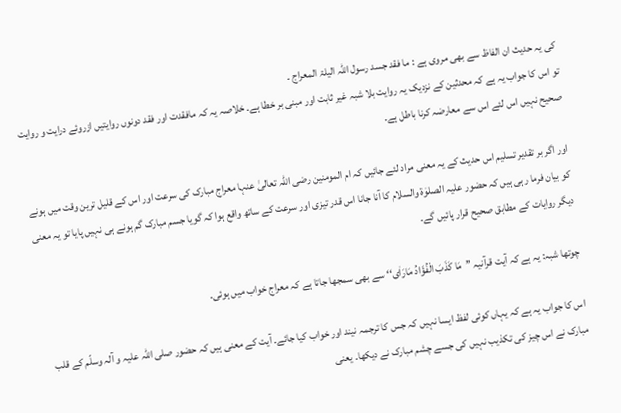کی یہ حدیث ان الفاظ سے بھی مروی ہے : ما فقد جسد رسول اللّٰہ الیلۃ المعراج ۔
تو اس کا جواب یہ ہے کہ محدثین کے نزدیک یہ روایت بلا شبہ غیر ثابت اور مبنی بر خطا ہے۔ خلاصہ یہ کہ مافقدت اور فقد دونوں روایتیں ازروئے درایت و روایت صحیح نہیں اس لئے اس سے معارضہ کرنا باطل ہے۔

اور اگر بر تقدیر تسلیم اس حدیث کے یہ معنی مراد لئے جائیں کہ ام المومنین رضی اللہ تعالیٰ عنہا معراج مبارک کی سرعت اور اس کے قلیل ترین وقت میں ہونے کو بیان فرما رہی ہیں کہ حضور علیہ الصلوٰۃ والسلام کا آنا جانا اس قدر تیزی اور سرعت کے ساتھ واقع ہوا کہ گویا جسم مبارک گم ہونے ہی نہیں پایا تو یہ معنی دیگر روایات کے مطابق صحیح قرار پائیں گے۔

چوتھا شبہ: یہ ہے کہ آیت قرآنیہ ’’مَا کَذَبَ الْفُؤَادُ مَارَاٰی‘‘ سے بھی سمجھا جاتا ہے کہ معراج خواب میں ہوئی۔

اس کا جواب یہ ہے کہ یہاں کوئی لفظ ایسا نہیں کہ جس کا ترجمہ نیند اور خواب کیا جائے۔ آیت کے معنی ہیں کہ حضور صلی اللہ علیہ و آلہ وسلّم کے قلب مبارک نے اس چیز کی تکذیب نہیں کی جسے چشم مبارک نے دیکھا۔ یعنی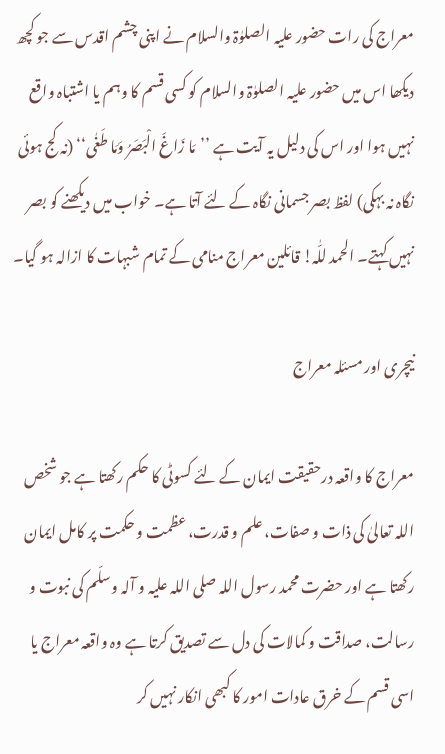معراج کی رات حضور علیہ الصلوٰۃ والسلام نے اپنی چشم اقدس سے جو کچھ دیکھا اس میں حضور علیہ الصلوٰۃ والسلام کو کسی قسم کا وہم یا اشتباہ واقع نہیں ہوا اور اس کی دلیل یہ آیت ہے ’’مَا زَاغَ الْبَصَرُ وَمَا طَغٰی‘‘ (نہ کج ہوئی نگاہ نہ بہکی) لفظ بصر جسمانی نگاہ کے لئے آتا ہے۔ خواب میں دیکھنے کو بصر نہیں کہتے۔ الحمد للّٰہ! قائلین معراج منامی کے تمام شبہات کا ازالہ ہو گیا۔

نیچری اور مسئلہ معراج

معراج کا واقعہ درحقیقت ایمان کے لئے کسوٹی کا حکم رکھتا ہے جو شخص اللہ تعالیٰ کی ذات و صفات، علم و قدرت، عظمت و حکمت پر کامل ایمان رکھتا ہے اور حضرت محمد رسول اللہ صلی اللہ علیہ و آلہ وسلّم کی نبوت و رسالت، صداقت و کمالات کی دل سے تصدیق کرتا ہے وہ واقعہ معراج یا اسی قسم کے خرق عادات امور کا کبھی انکار نہیں کر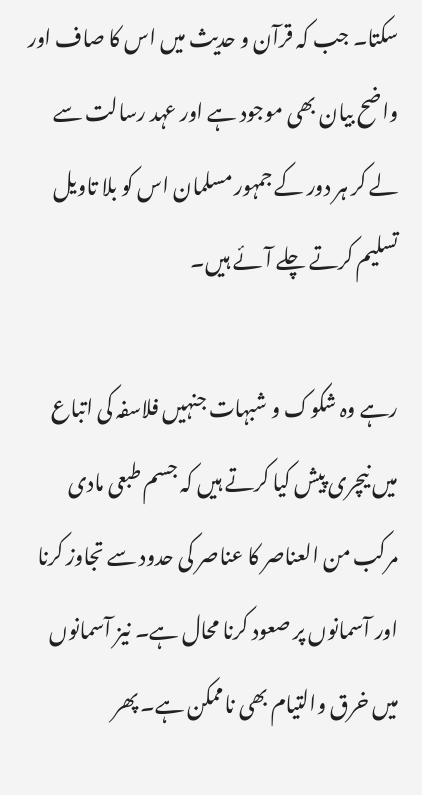سکتا۔ جب کہ قرآن و حدیث میں اس کا صاف اور واضح بیان بھی موجود ہے اور عہد رسالت سے لے کر ہر دور کے جمہور مسلمان اس کو بلا تاویل تسلیم کرتے چلے آئے ہیں۔

رہے وہ شکوک و شبہات جنہیں فلاسفہ کی اتباع میں نیچری پیش کیا کرتے ہیں کہ جسم طبعی مادی مرکب من العناصر کا عناصر کی حدود سے تجاوز کرنا اور آسمانوں پر صعود کرنا محال ہے۔ نیز آسمانوں میں خرق والتیام بھی ناممکن ہے۔ پھر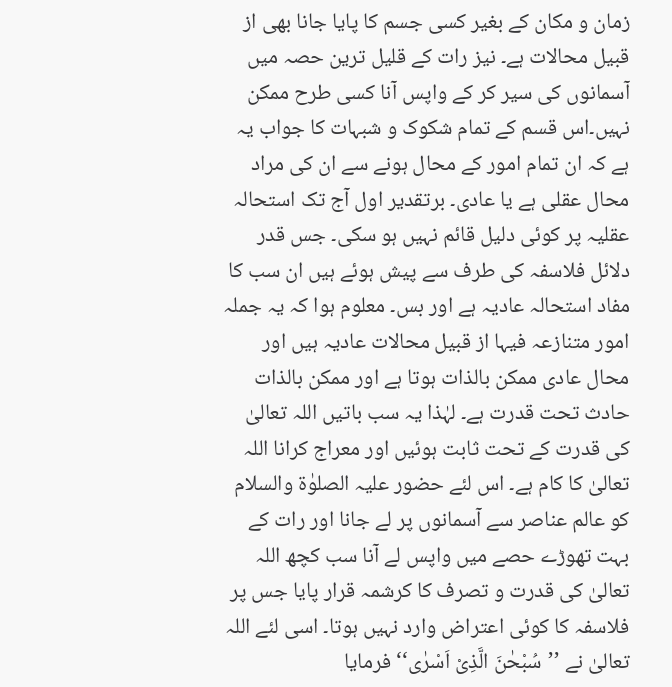زمان و مکان کے بغیر کسی جسم کا پایا جانا بھی از قبیل محالات ہے۔ نیز رات کے قلیل ترین حصہ میں آسمانوں کی سیر کر کے واپس آنا کسی طرح ممکن نہیں۔اس قسم کے تمام شکوک و شبہات کا جواب یہ ہے کہ ان تمام امور کے محال ہونے سے ان کی مراد محال عقلی ہے یا عادی۔ برتقدیر اول آج تک استحالہ عقلیہ پر کوئی دلیل قائم نہیں ہو سکی۔ جس قدر دلائل فلاسفہ کی طرف سے پیش ہوئے ہیں ان سب کا مفاد استحالہ عادیہ ہے اور بس۔ معلوم ہوا کہ یہ جملہ امور متنازعہ فیہا از قبیل محالات عادیہ ہیں اور محال عادی ممکن بالذات ہوتا ہے اور ممکن بالذات حادث تحت قدرت ہے۔ لہٰذا یہ سب باتیں اللہ تعالیٰ کی قدرت کے تحت ثابت ہوئیں اور معراج کرانا اللہ تعالیٰ کا کام ہے۔ اس لئے حضور علیہ الصلوٰۃ والسلام کو عالم عناصر سے آسمانوں پر لے جانا اور رات کے بہت تھوڑے حصے میں واپس لے آنا سب کچھ اللہ تعالیٰ کی قدرت و تصرف کا کرشمہ قرار پایا جس پر فلاسفہ کا کوئی اعتراض وارد نہیں ہوتا۔ اسی لئے اللہ تعالیٰ نے ’’سُبْحٰنَ الَّذِیْ اَسْرٰی‘‘ فرمایا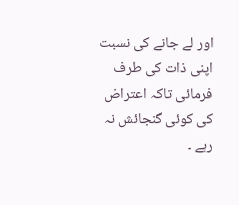اور لے جانے کی نسبت اپنی ذات کی طرف فرمائی تاکہ اعتراض کی کوئی گنجائش نہ رہے ۔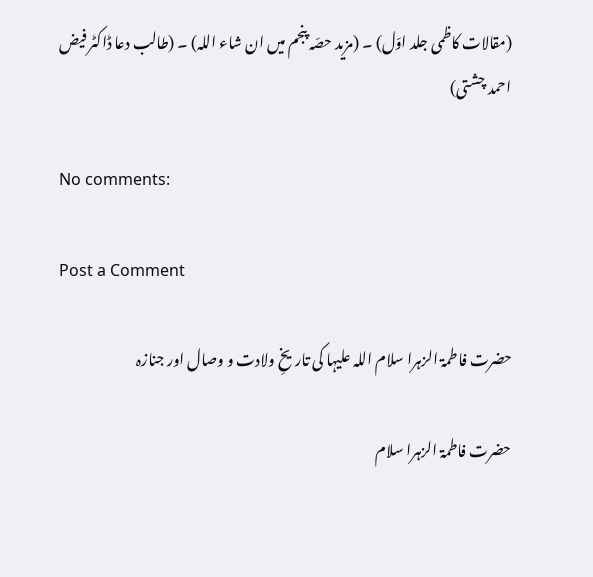(مقالات کاظمی جلد اوّل) ۔ (مزید حصّہ پنجم میں ان شاء اللہ) ۔ (طالب دعا ڈاکٹر فیض احمد چشتی)

No comments:

Post a Comment

حضرت فاطمۃ الزہرا سلام اللہ علیہا کی تاریخِ ولادت و وصال اور جنازہ

حضرت فاطمۃ الزہرا سلام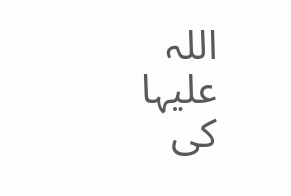اللہ علیہا کی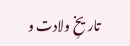تاریخِ ولادت و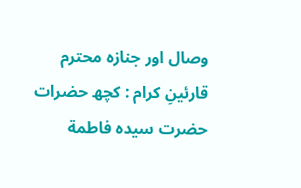وصال اور جنازہ محترم قارئینِ کرام : کچھ حضرات حضرت سیدہ فاطمة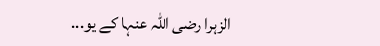الزہرا رضی اللہ عنہا کے یو...